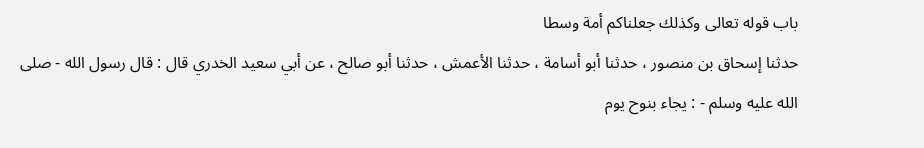باب قوله تعالى وكذلك جعلناكم أمة وسطا
حدثنا إسحاق بن منصور ، حدثنا أبو أسامة ، حدثنا الأعمش ، حدثنا أبو صالح ، عن أبي سعيد الخدري قال : قال رسول الله - صلى الله عليه وسلم - : يجاء بنوح يوم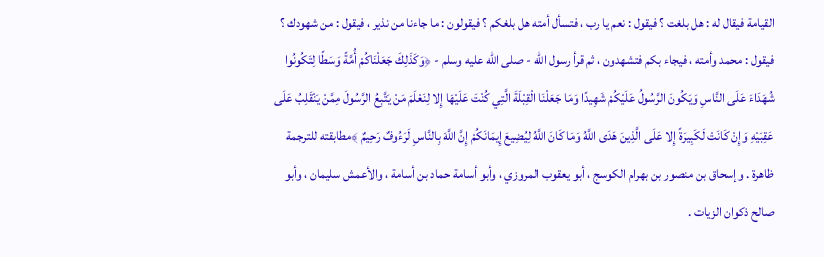القيامة فيقال له : هل بلغت ؟ فيقول : نعم يا رب ، فتسأل أمته هل بلغكم ؟ فيقولون : ما جاءنا من نذير ، فيقول : من شهودك ؟ فيقول : محمد وأمته ، فيجاء بكم فتشهدون ، ثم قرأ رسول الله - صلى الله عليه وسلم - ﴿وَكَذَلِكَ جَعَلْنَاكُمْ أُمَّةً وَسَطًا لِتَكُونُوا شُهَدَاءَ عَلَى النَّاسِ وَيَكُونَ الرَّسُولُ عَلَيْكُمْ شَهِيدًا وَمَا جَعَلْنَا الْقِبْلَةَ الَّتِي كُنْتَ عَلَيْهَا إِلا لِنَعْلَمَ مَنْ يَتَّبِعُ الرَّسُولَ مِمَّنْ يَنْقَلِبُ عَلَى عَقِبَيْهِ وَإِنْ كَانَتْ لَكَبِيرَةً إِلا عَلَى الَّذِينَ هَدَى اللَّهُ وَمَا كَانَ اللَّهُ لِيُضِيعَ إِيمَانَكُمْ إِنَّ اللَّهَ بِالنَّاسِ لَرَءُوفٌ رَحِيمٌ ﴾مطابقته للترجمة ظاهرة . وإسحاق بن منصور بن بهرام الكوسج ، أبو يعقوب المروزي ، وأبو أسامة حماد بن أسامة ، والأعمش سليمان ، وأبو صالح ذكوان الزيات .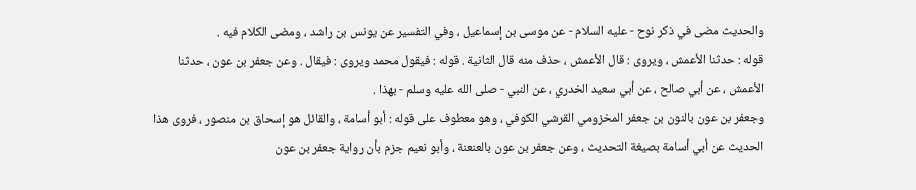والحديث مضى في ذكر نوح - عليه السلام - عن موسى بن إسماعيل ، وفي التفسير عن يونس بن راشد ، ومضى الكلام فيه .
قوله : حدثنا الأعمش ، ويروى : قال الأعمش ، حذف منه قال الثانية . قوله : فيقول محمد ويروى : فيقال . وعن جعفر بن عون ، حدثنا الأعمش ، عن أبي صالح ، عن أبي سعيد الخدري ، عن النبي - صلى الله عليه وسلم - بهذا .
وجعفر بن عون بالنون بن جعفر المخزومي القرشي الكوفي ، وهو معطوف على قوله : أبو أسامة ، والقائل هو إسحاق بن منصور ، فروى هذا الحديث عن أبي أسامة بصيغة التحديث ، وعن جعفر بن عون بالعنعنة ، وأبو نعيم جزم بأن رواية جعفر بن عون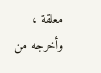معلقة ، وأخرجه من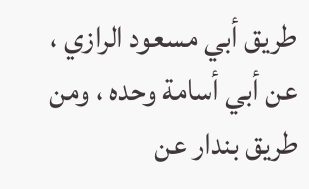طريق أبي مسعود الرازي ، عن أبي أسامة وحده ، ومن طريق بندار عن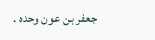جعفر بن عون وحده .